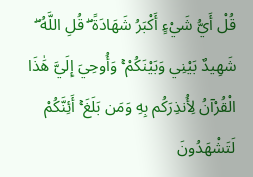قُلْ أَيُّ شَيْءٍ أَكْبَرُ شَهَادَةً ۖ قُلِ اللَّهُ ۖ شَهِيدٌ بَيْنِي وَبَيْنَكُمْ ۚ وَأُوحِيَ إِلَيَّ هَٰذَا الْقُرْآنُ لِأُنذِرَكُم بِهِ وَمَن بَلَغَ ۚ أَئِنَّكُمْ لَتَشْهَدُونَ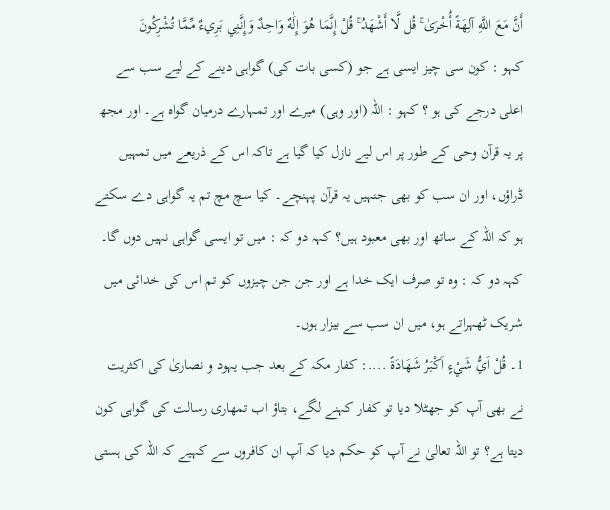أَنَّ مَعَ اللَّهِ آلِهَةً أُخْرَىٰ ۚ قُل لَّا أَشْهَدُ ۚ قُلْ إِنَّمَا هُوَ إِلَٰهٌ وَاحِدٌ وَإِنَّنِي بَرِيءٌ مِّمَّا تُشْرِكُونَ
کہو : کون سی چیز ایسی ہے جو (کسی بات کی) گواہی دینے کے لیے سب سے اعلی درجے کی ہو ؟ کہو : اللہ (اور وہی) میرے اور تمہارے درمیان گواہ ہے۔ اور مجھ پر یہ قرآن وحی کے طور پر اس لیے نازل کیا گیا ہے تاکہ اس کے ذریعے میں تمہیں ڈراؤں، اور ان سب کو بھی جنہیں یہ قرآن پہنچے۔ کیا سچ مچ تم یہ گواہی دے سکتے ہو کہ اللہ کے ساتھ اور بھی معبود ہیں؟ کہہ دو کہ : میں تو ایسی گواہی نہیں دوں گا۔ کہہ دو کہ : وہ تو صرف ایک خدا ہے اور جن جن چیزوں کو تم اس کی خدائی میں شریک ٹھہراتے ہو، میں ان سب سے بیزار ہوں۔
1۔ قُلْ اَيُّ شَيْءٍ اَكْبَرُ شَهَادَةً ....: کفار مکہ کے بعد جب یہود و نصاریٰ کی اکثریت نے بھی آپ کو جھٹلا دیا تو کفار کہنے لگے، بتاؤ اب تمھاری رسالت کی گواہی کون دیتا ہے؟ تو اللہ تعالیٰ نے آپ کو حکم دیا کہ آپ ان کافروں سے کہیے کہ اللہ کی ہستی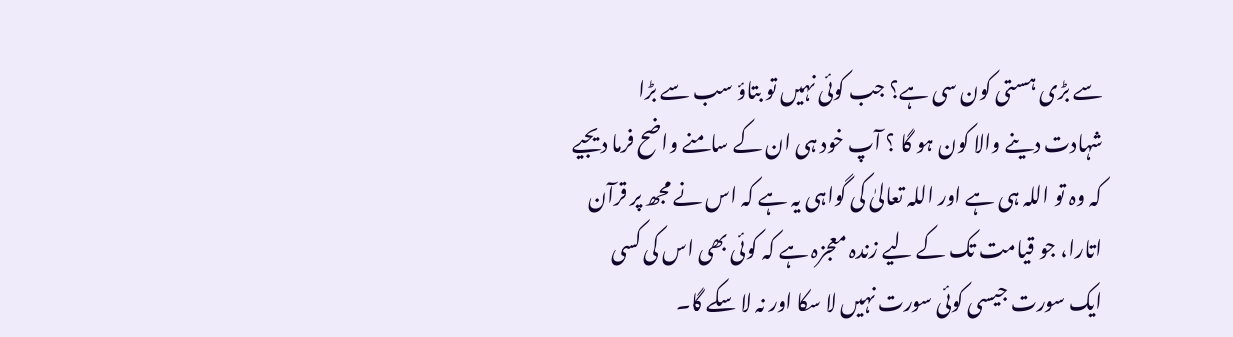سے بڑی ہستی کون سی ہے؟ جب کوئی نہیں تو بتاؤ سب سے بڑا شہادت دینے والا کون ہو گا ؟ آپ خود ہی ان کے سامنے واضح فرما دیجیے کہ وہ تو اللہ ہی ہے اور اللہ تعالیٰ کی گواہی یہ ہے کہ اس نے مجھ پر قرآن اتارا، جو قیامت تک کے لیے زندہ معجزہ ہے کہ کوئی بھی اس کی کسی ایک سورت جیسی کوئی سورت نہیں لا سکا اور نہ لا سکے گا۔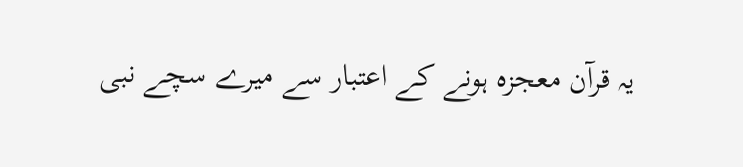یہ قرآن معجزہ ہونے کے اعتبار سے میرے سچے نبی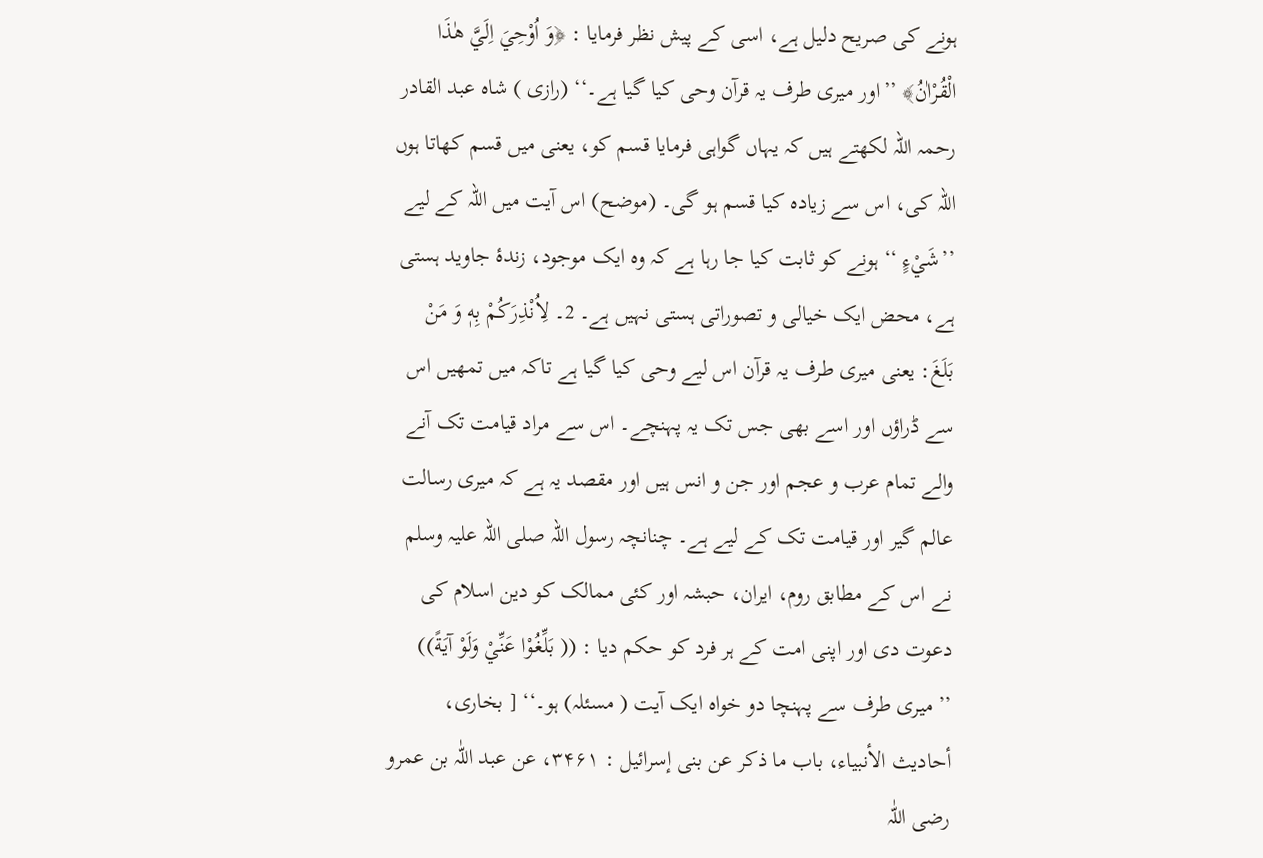ہونے کی صریح دلیل ہے، اسی کے پیش نظر فرمایا : ﴿وَ اُوْحِيَ اِلَيَّ هٰذَا الْقُرْاٰنُ﴾ ’’اور میری طرف یہ قرآن وحی کیا گیا ہے۔‘‘ (رازی ) شاہ عبد القادر رحمہ اللہ لکھتے ہیں کہ یہاں گواہی فرمایا قسم کو، یعنی میں قسم کھاتا ہوں اللہ کی، اس سے زیادہ کیا قسم ہو گی۔ (موضح) اس آیت میں اللہ کے لیے ’’شَيْءٍ ‘‘ ہونے کو ثابت کیا جا رہا ہے کہ وہ ایک موجود، زندۂ جاوید ہستی ہے، محض ایک خیالی و تصوراتی ہستی نہیں ہے۔ 2۔ لِاُنْذِرَكُمْ بِهٖ وَ مَنْ بَلَغَ: یعنی میری طرف یہ قرآن اس لیے وحی کیا گیا ہے تاکہ میں تمھیں اس سے ڈراؤں اور اسے بھی جس تک یہ پہنچے۔ اس سے مراد قیامت تک آنے والے تمام عرب و عجم اور جن و انس ہیں اور مقصد یہ ہے کہ میری رسالت عالم گیر اور قیامت تک کے لیے ہے۔ چنانچہ رسول اللہ صلی اللہ علیہ وسلم نے اس کے مطابق روم، ایران، حبشہ اور کئی ممالک کو دین اسلام کی دعوت دی اور اپنی امت کے ہر فرد کو حکم دیا : (( بَلِّغُوْا عَنِّيْ وَلَوْ آيَةً)) ’’میری طرف سے پہنچا دو خواہ ایک آیت ( مسئلہ) ہو۔‘‘ [ بخاری، أحادیث الأنبیاء، باب ما ذکر عن بنی إسرائیل : ۳۴۶۱، عن عبد اللّٰہ بن عمرو رضی اللّٰہ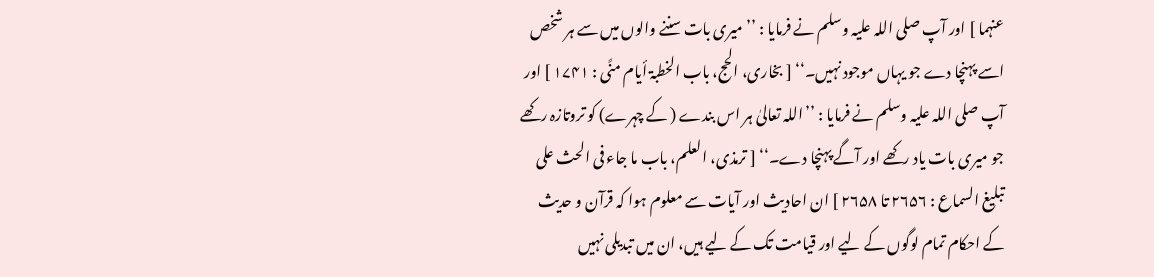عنہما ] اور آپ صلی اللہ علیہ وسلم نے فرمایا : ’’میری بات سننے والوں میں سے ہر شخص اسے پہنچا دے جو یہاں موجود نہیں۔‘‘ [ بخاری، الحج، باب الخطبۃ أیام منًی : ۱۷۴۱ ] اور آپ صلی اللہ علیہ وسلم نے فرمایا : ’’اللہ تعالیٰ ہر اس بندے ( کے چہرے) کو تروتازہ رکھے جو میری بات یاد رکھے اور آگے پہنچا دے۔‘‘ [ ترمذی، العلم، باب ما جاء فی الحث علی تبلیغ السماع : ۲۶۵۶ تا ۲۶۵۸ ] ان احادیث اور آیات سے معلوم ہوا کہ قرآن و حدیث کے احکام تمام لوگوں کے لیے اور قیامت تک کے لیے ہیں، ان میں تبدیلی نہیں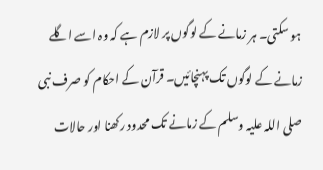ہو سکتی۔ ہر زمانے کے لوگوں پر لازم ہے کہ وہ اسے اگلے زمانے کے لوگوں تک پہنچائیں۔ قرآن کے احکام کو صرف نبی صلی اللہ علیہ وسلم کے زمانے تک محدود رکھنا اور حالات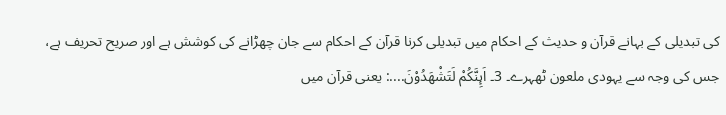کی تبدیلی کے بہانے قرآن و حدیث کے احکام میں تبدیلی کرنا قرآن کے احکام سے جان چھڑانے کی کوشش ہے اور صریح تحریف ہے، جس کی وجہ سے یہودی ملعون ٹھہرے۔ 3۔ اَىِٕنَّكُمْ لَتَشْهَدُوْنَ....: یعنی قرآن میں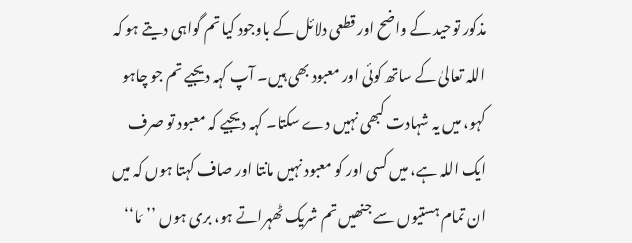مذکور توحید کے واضح اور قطعی دلائل کے باوجود کیا تم گواہی دیتے ہو کہ اللہ تعالیٰ کے ساتھ کوئی اور معبود بھی ہیں۔ آپ کہہ دیجیے تم جو چاہو کہو، میں یہ شہادت کبھی نہیں دے سکتا۔ کہہ دیجیے کہ معبود تو صرف ایک اللہ ہے، میں کسی اور کو معبود نہیں مانتا اور صاف کہتا ہوں کہ میں ان تمام ہستیوں سے جنھیں تم شریک ٹھہراتے ہو، بری ہوں ’’مَا‘‘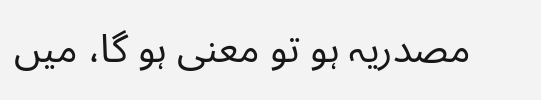مصدریہ ہو تو معنی ہو گا، میں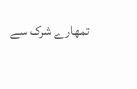تمھارے شرک سے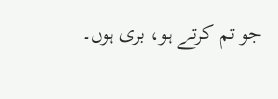جو تم کرتے ہو، بری ہوں۔